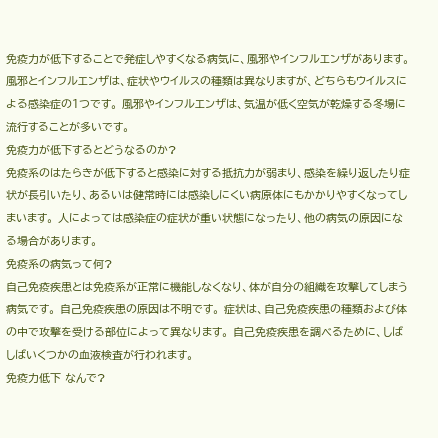免疫力が低下することで発症しやすくなる病気に、風邪やインフルエンザがあります。 風邪とインフルエンザは、症状やウイルスの種類は異なりますが、どちらもウイルスによる感染症の1つです。 風邪やインフルエンザは、気温が低く空気が乾燥する冬場に流行することが多いです。
免疫力が低下するとどうなるのか?
免疫系のはたらきが低下すると感染に対する抵抗力が弱まり、感染を繰り返したり症状が長引いたり、あるいは健常時には感染しにくい病原体にもかかりやすくなってしまいます。 人によっては感染症の症状が重い状態になったり、他の病気の原因になる場合があります。
免疫系の病気って何?
自己免疫疾患とは免疫系が正常に機能しなくなり、体が自分の組織を攻撃してしまう病気です。 自己免疫疾患の原因は不明です。 症状は、自己免疫疾患の種類および体の中で攻撃を受ける部位によって異なります。 自己免疫疾患を調べるために、しばしばいくつかの血液検査が行われます。
免疫力低下 なんで?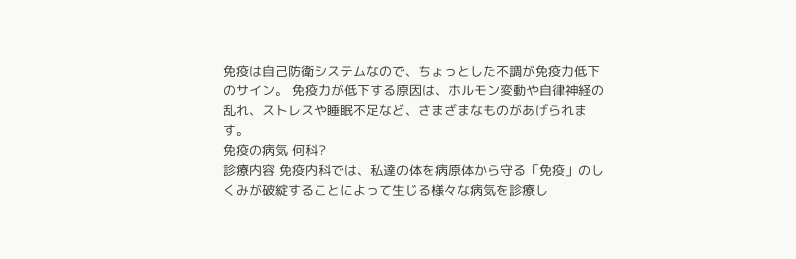免疫は自己防衛システムなので、ちょっとした不調が免疫力低下のサイン。 免疫力が低下する原因は、ホルモン変動や自律神経の乱れ、ストレスや睡眠不足など、さまざまなものがあげられます。
免疫の病気 何科?
診療内容 免疫内科では、私達の体を病原体から守る「免疫」のしくみが破綻することによって生じる様々な病気を診療し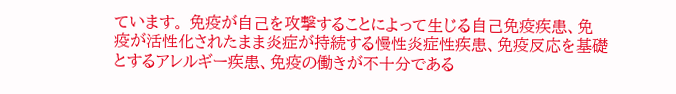ています。 免疫が自己を攻撃することによって生じる自己免疫疾患、免疫が活性化されたまま炎症が持続する慢性炎症性疾患、免疫反応を基礎とするアレルギー疾患、免疫の働きが不十分である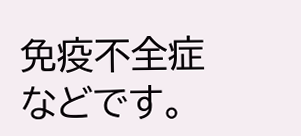免疫不全症などです。